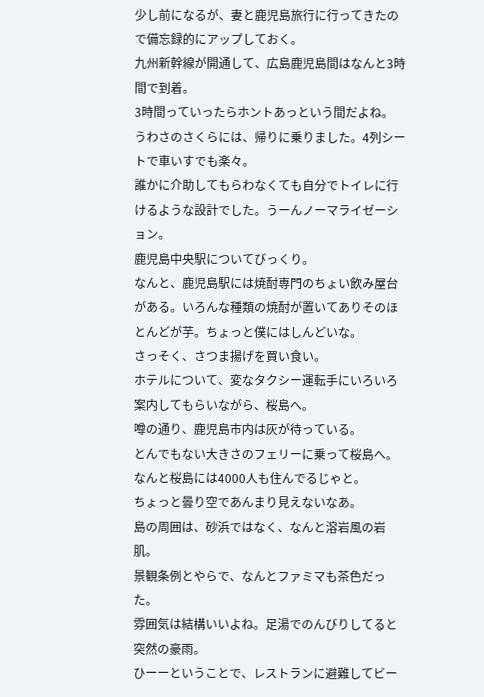少し前になるが、妻と鹿児島旅行に行ってきたので備忘録的にアップしておく。
九州新幹線が開通して、広島鹿児島間はなんと3時間で到着。
3時間っていったらホントあっという間だよね。
うわさのさくらには、帰りに乗りました。4列シートで車いすでも楽々。
誰かに介助してもらわなくても自分でトイレに行けるような設計でした。うーんノーマライゼーション。
鹿児島中央駅についてびっくり。
なんと、鹿児島駅には焼酎専門のちょい飲み屋台がある。いろんな種類の焼酎が置いてありそのほとんどが芋。ちょっと僕にはしんどいな。
さっそく、さつま揚げを買い食い。
ホテルについて、変なタクシー運転手にいろいろ案内してもらいながら、桜島へ。
噂の通り、鹿児島市内は灰が待っている。
とんでもない大きさのフェリーに乗って桜島へ。なんと桜島には4000人も住んでるじゃと。
ちょっと曇り空であんまり見えないなあ。
島の周囲は、砂浜ではなく、なんと溶岩風の岩肌。
景観条例とやらで、なんとファミマも茶色だった。
雰囲気は結構いいよね。足湯でのんびりしてると突然の豪雨。
ひーーということで、レストランに避難してビー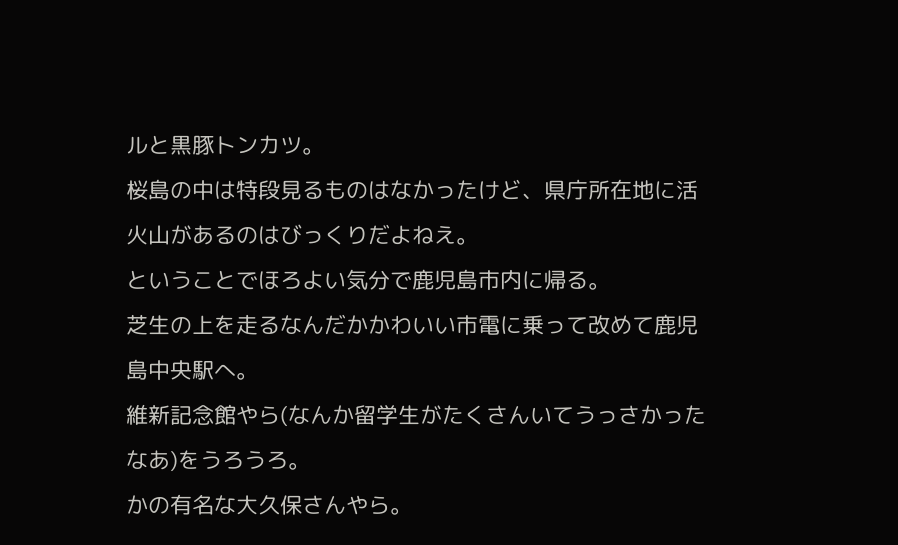ルと黒豚トンカツ。
桜島の中は特段見るものはなかったけど、県庁所在地に活火山があるのはびっくりだよねえ。
ということでほろよい気分で鹿児島市内に帰る。
芝生の上を走るなんだかかわいい市電に乗って改めて鹿児島中央駅へ。
維新記念館やら(なんか留学生がたくさんいてうっさかったなあ)をうろうろ。
かの有名な大久保さんやら。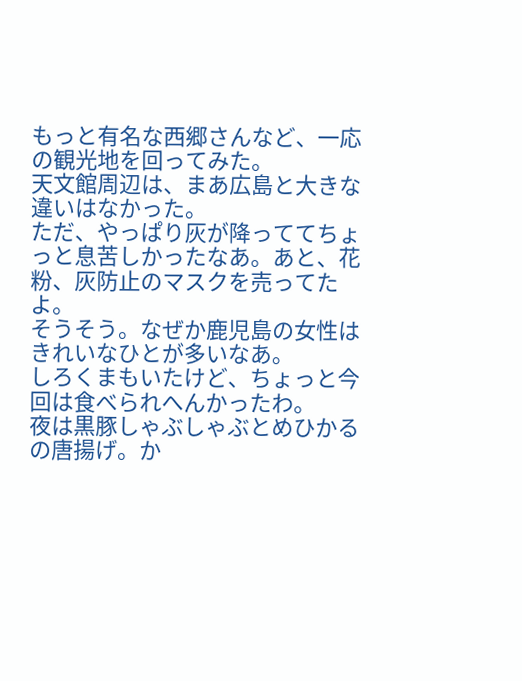もっと有名な西郷さんなど、一応の観光地を回ってみた。
天文館周辺は、まあ広島と大きな違いはなかった。
ただ、やっぱり灰が降っててちょっと息苦しかったなあ。あと、花粉、灰防止のマスクを売ってたよ。
そうそう。なぜか鹿児島の女性はきれいなひとが多いなあ。
しろくまもいたけど、ちょっと今回は食べられへんかったわ。
夜は黒豚しゃぶしゃぶとめひかるの唐揚げ。か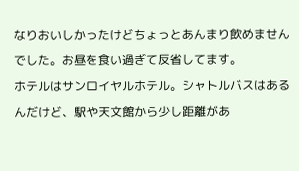なりおいしかったけどちょっとあんまり飲めませんでした。お昼を食い過ぎて反省してます。
ホテルはサンロイヤルホテル。シャトルバスはあるんだけど、駅や天文館から少し距離があ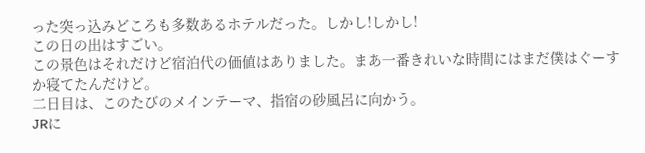った突っ込みどころも多数あるホテルだった。しかし!しかし!
この日の出はすごい。
この景色はそれだけど宿泊代の価値はありました。まあ一番きれいな時間にはまだ僕はぐーすか寝てたんだけど。
二日目は、このたびのメインテーマ、指宿の砂風呂に向かう。
JRに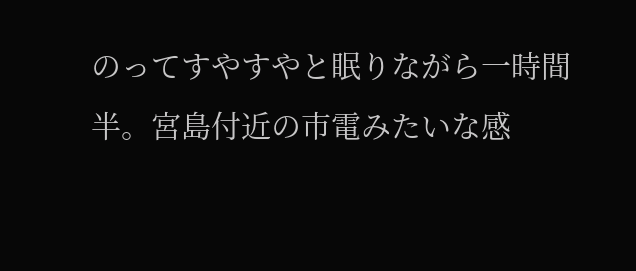のってすやすやと眠りながら一時間半。宮島付近の市電みたいな感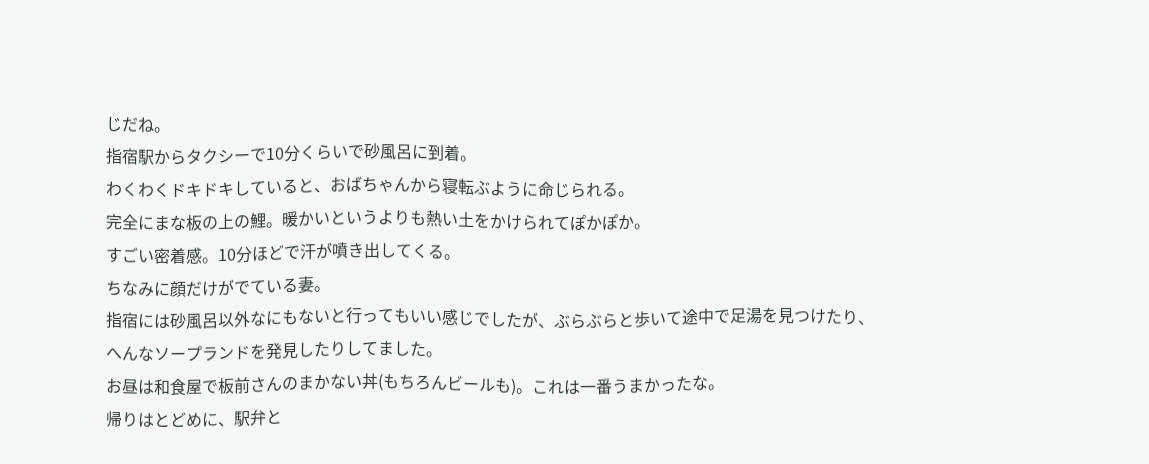じだね。
指宿駅からタクシーで10分くらいで砂風呂に到着。
わくわくドキドキしていると、おばちゃんから寝転ぶように命じられる。
完全にまな板の上の鯉。暖かいというよりも熱い土をかけられてぽかぽか。
すごい密着感。10分ほどで汗が噴き出してくる。
ちなみに顔だけがでている妻。
指宿には砂風呂以外なにもないと行ってもいい感じでしたが、ぶらぶらと歩いて途中で足湯を見つけたり、
へんなソープランドを発見したりしてました。
お昼は和食屋で板前さんのまかない丼(もちろんビールも)。これは一番うまかったな。
帰りはとどめに、駅弁と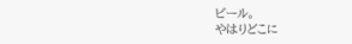ビール。
やはりどこに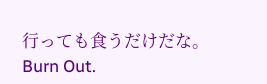行っても食うだけだな。
Burn Out.